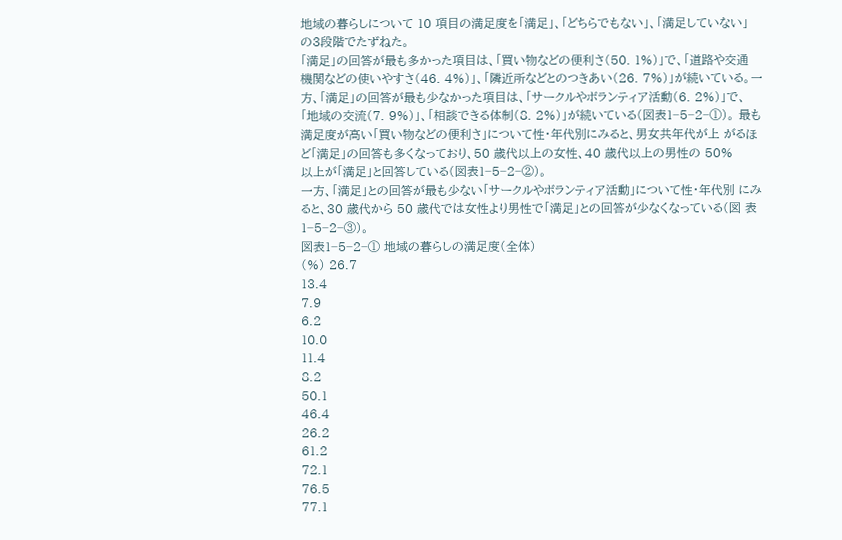地域の暮らしについて 10 項目の満足度を「満足」、「どちらでもない」、「満足していない」
の3段階でたずねた。
「満足」の回答が最も多かった項目は、「買い物などの便利さ(50. 1%)」で、「道路や交通 機関などの使いやすさ(46. 4%)」、「隣近所などとのつきあい(26. 7%)」が続いている。一 方、「満足」の回答が最も少なかった項目は、「サークルやボランティア活動(6. 2%)」で、
「地域の交流(7. 9%)」、「相談できる体制(8. 2%)」が続いている(図表1−5−2−①)。 最も満足度が高い「買い物などの便利さ」について性・年代別にみると、男女共年代が上 がるほど「満足」の回答も多くなっており、50 歳代以上の女性、40 歳代以上の男性の 50%
以上が「満足」と回答している(図表1−5−2−②)。
一方、「満足」との回答が最も少ない「サークルやボランティア活動」について性・年代別 にみると、30 歳代から 50 歳代では女性より男性で「満足」との回答が少なくなっている(図 表1−5−2−③)。
図表1−5−2−① 地域の暮らしの満足度(全体)
(%) 26.7
13.4
7.9
6.2
10.0
11.4
8.2
50.1
46.4
26.2
61.2
72.1
76.5
77.1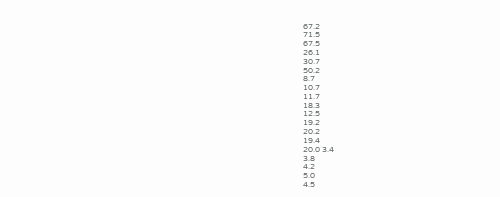67.2
71.5
67.5
26.1
30.7
50.2
8.7
10.7
11.7
18.3
12.5
19.2
20.2
19.4
20.0 3.4
3.8
4.2
5.0
4.5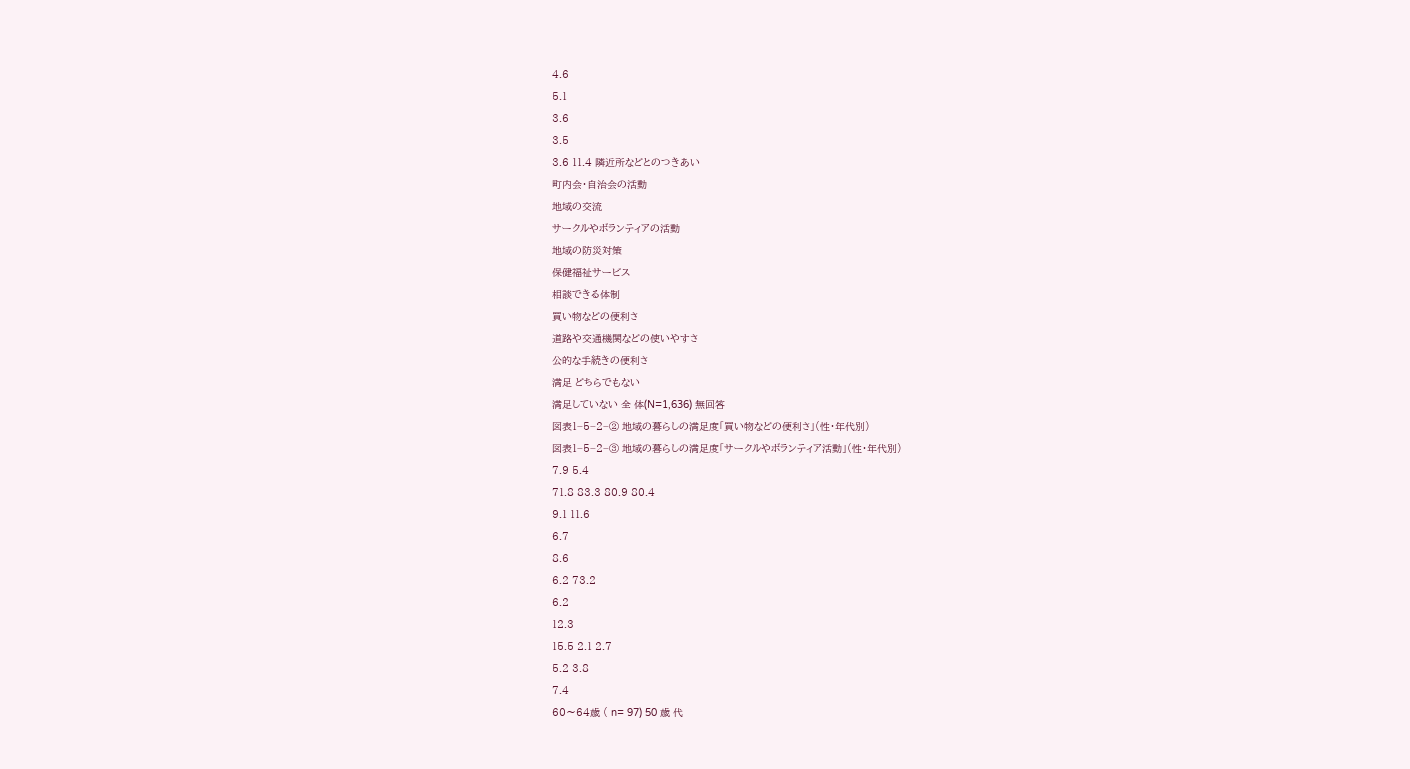4.6
5.1
3.6
3.5
3.6 11.4 隣近所などとのつきあい
町内会・自治会の活動
地域の交流
サークルやボランティアの活動
地域の防災対策
保健福祉サービス
相談できる体制
買い物などの便利さ
道路や交通機関などの使いやすさ
公的な手続きの便利さ
満足 どちらでもない
満足していない 全 体(N=1,636) 無回答
図表1−5−2−② 地域の暮らしの満足度「買い物などの便利さ」(性・年代別)
図表1−5−2−③ 地域の暮らしの満足度「サークルやボランティア活動」(性・年代別)
7.9 5.4
71.8 83.3 80.9 80.4
9.1 11.6
6.7
8.6
6.2 73.2
6.2
12.3
15.5 2.1 2.7
5.2 3.8
7.4
60〜64歳 ( n= 97) 50 歳 代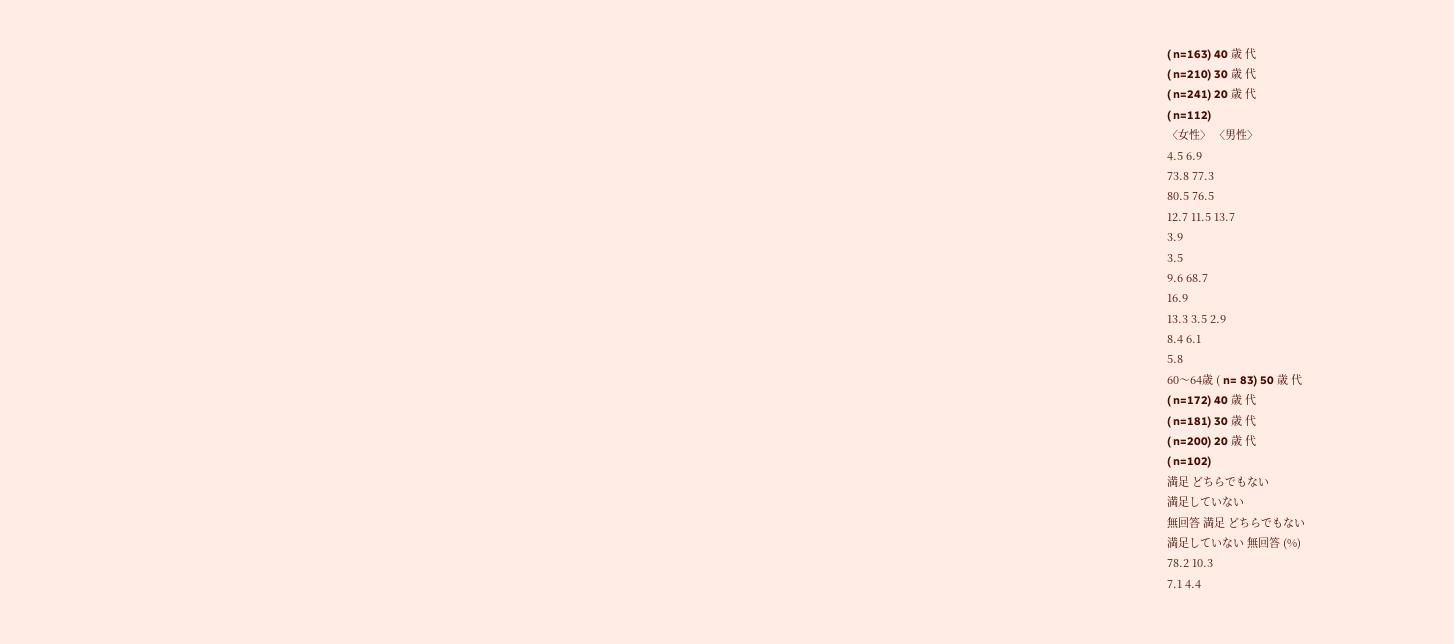( n=163) 40 歳 代
( n=210) 30 歳 代
( n=241) 20 歳 代
( n=112)
〈女性〉 〈男性〉
4.5 6.9
73.8 77.3
80.5 76.5
12.7 11.5 13.7
3.9
3.5
9.6 68.7
16.9
13.3 3.5 2.9
8.4 6.1
5.8
60〜64歳 ( n= 83) 50 歳 代
( n=172) 40 歳 代
( n=181) 30 歳 代
( n=200) 20 歳 代
( n=102)
満足 どちらでもない
満足していない
無回答 満足 どちらでもない
満足していない 無回答 (%)
78.2 10.3
7.1 4.4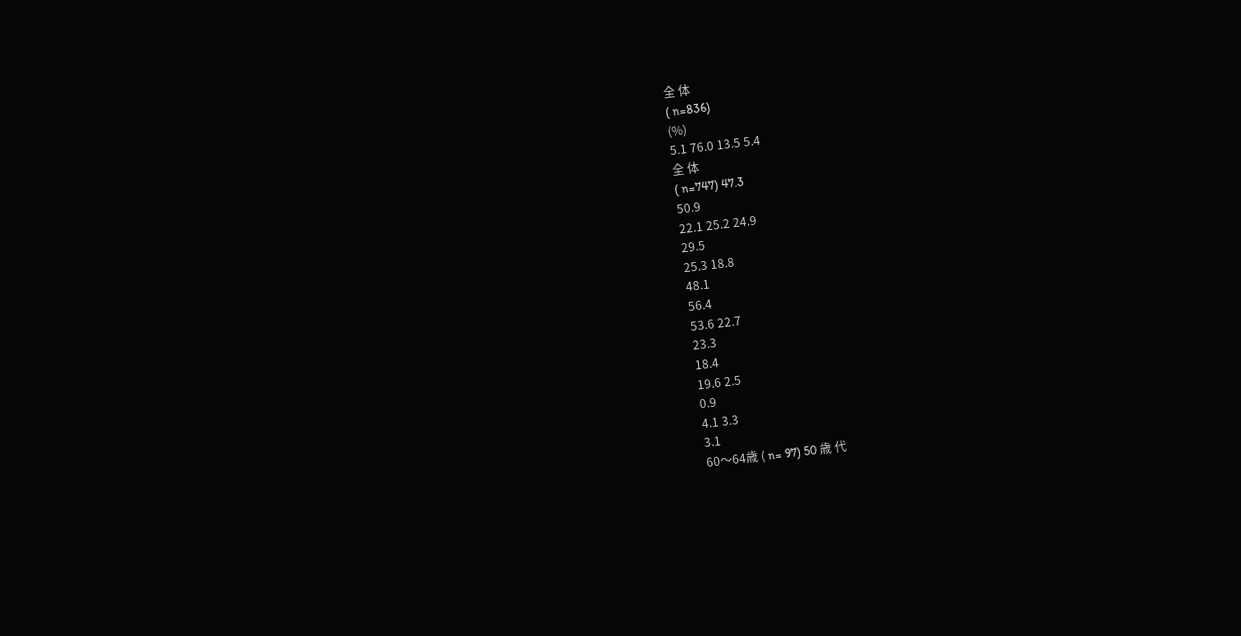全 体
( n=836)
(%)
5.1 76.0 13.5 5.4
全 体
( n=747) 47.3
50.9
22.1 25.2 24.9
29.5
25.3 18.8
48.1
56.4
53.6 22.7
23.3
18.4
19.6 2.5
0.9
4.1 3.3
3.1
60〜64歳 ( n= 97) 50 歳 代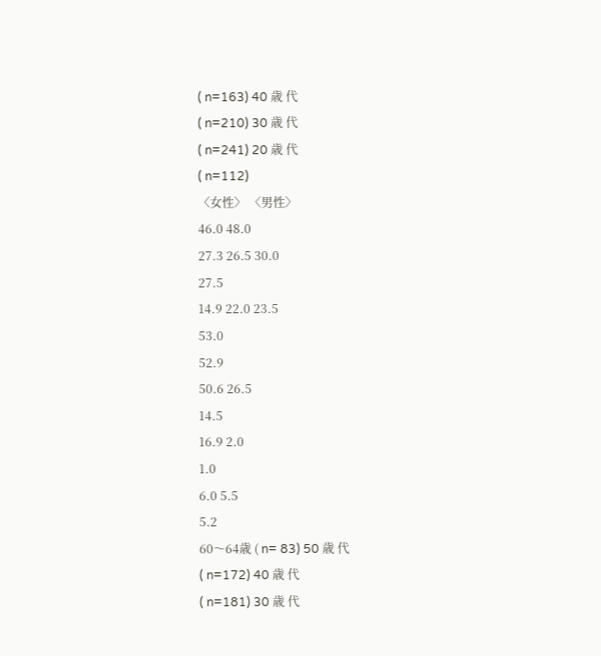( n=163) 40 歳 代
( n=210) 30 歳 代
( n=241) 20 歳 代
( n=112)
〈女性〉 〈男性〉
46.0 48.0
27.3 26.5 30.0
27.5
14.9 22.0 23.5
53.0
52.9
50.6 26.5
14.5
16.9 2.0
1.0
6.0 5.5
5.2
60〜64歳 ( n= 83) 50 歳 代
( n=172) 40 歳 代
( n=181) 30 歳 代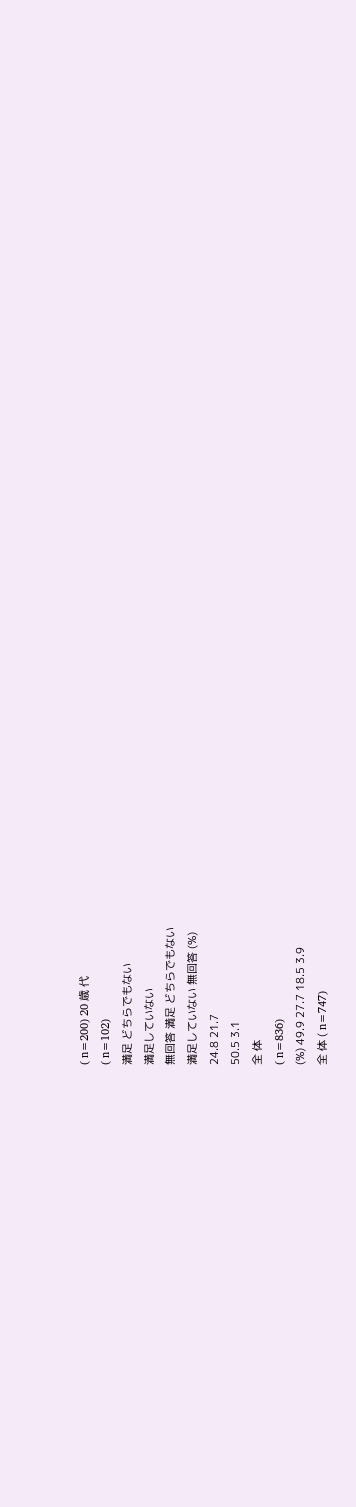( n=200) 20 歳 代
( n=102)
満足 どちらでもない
満足していない
無回答 満足 どちらでもない
満足していない 無回答 (%)
24.8 21.7
50.5 3.1
全 体
( n=836)
(%) 49.9 27.7 18.5 3.9
全 体 ( n=747)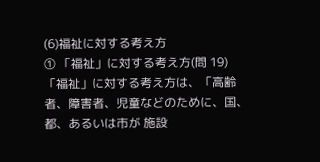(6)福祉に対する考え方
① 「福祉」に対する考え方(問 19)
「福祉」に対する考え方は、「高齢者、障害者、児童などのために、国、都、あるいは市が 施設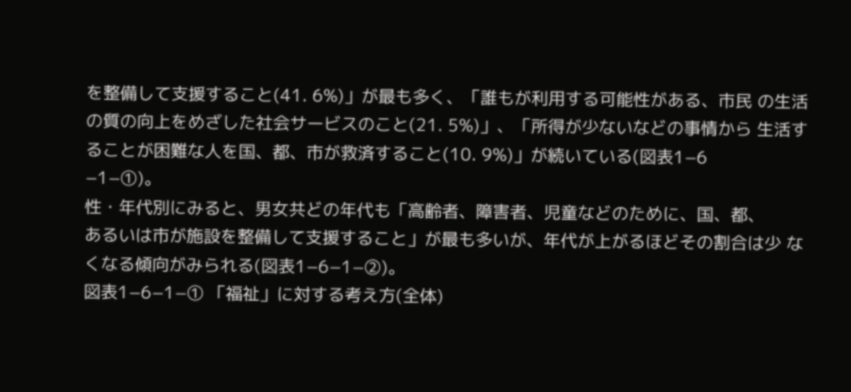を整備して支援すること(41. 6%)」が最も多く、「誰もが利用する可能性がある、市民 の生活の質の向上をめざした社会サービスのこと(21. 5%)」、「所得が少ないなどの事情から 生活することが困難な人を国、都、市が救済すること(10. 9%)」が続いている(図表1−6
−1−①)。
性・年代別にみると、男女共どの年代も「高齢者、障害者、児童などのために、国、都、
あるいは市が施設を整備して支援すること」が最も多いが、年代が上がるほどその割合は少 なくなる傾向がみられる(図表1−6−1−②)。
図表1−6−1−① 「福祉」に対する考え方(全体)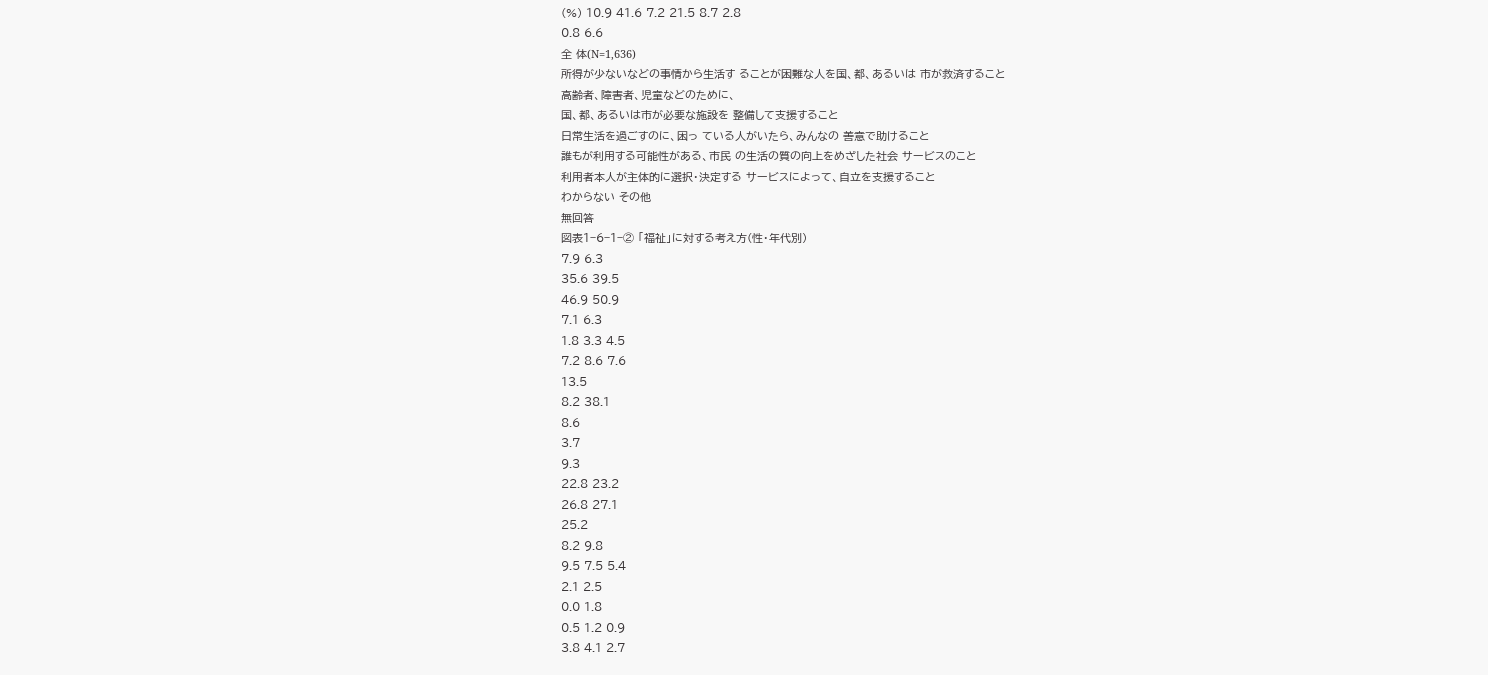(%) 10.9 41.6 7.2 21.5 8.7 2.8
0.8 6.6
全 体(N=1,636)
所得が少ないなどの事情から生活す ることが困難な人を国、都、あるいは 市が救済すること
高齢者、障害者、児童などのために、
国、都、あるいは市が必要な施設を 整備して支援すること
日常生活を過ごすのに、困っ ている人がいたら、みんなの 善意で助けること
誰もが利用する可能性がある、市民 の生活の質の向上をめざした社会 サービスのこと
利用者本人が主体的に選択・決定する サービスによって、自立を支援すること
わからない その他
無回答
図表1−6−1−② 「福祉」に対する考え方(性・年代別)
7.9 6.3
35.6 39.5
46.9 50.9
7.1 6.3
1.8 3.3 4.5
7.2 8.6 7.6
13.5
8.2 38.1
8.6
3.7
9.3
22.8 23.2
26.8 27.1
25.2
8.2 9.8
9.5 7.5 5.4
2.1 2.5
0.0 1.8
0.5 1.2 0.9
3.8 4.1 2.7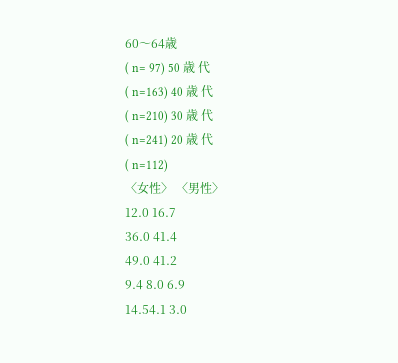60〜64歳
( n= 97) 50 歳 代
( n=163) 40 歳 代
( n=210) 30 歳 代
( n=241) 20 歳 代
( n=112)
〈女性〉 〈男性〉
12.0 16.7
36.0 41.4
49.0 41.2
9.4 8.0 6.9
14.54.1 3.0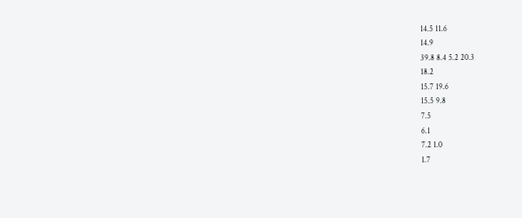14.5 11.6
14.9
39.8 8.4 5.2 20.3
18.2
15.7 19.6
15.5 9.8
7.5
6.1
7.2 1.0
1.7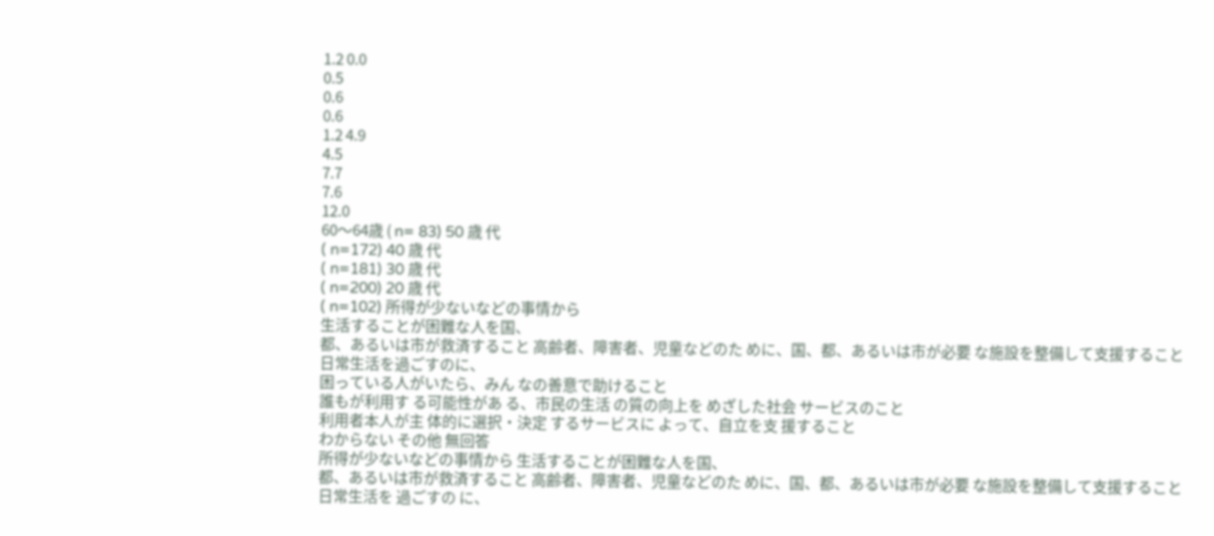1.2 0.0
0.5
0.6
0.6
1.2 4.9
4.5
7.7
7.6
12.0
60〜64歳 ( n= 83) 50 歳 代
( n=172) 40 歳 代
( n=181) 30 歳 代
( n=200) 20 歳 代
( n=102) 所得が少ないなどの事情から
生活することが困難な人を国、
都、あるいは市が救済すること 高齢者、障害者、児童などのた めに、国、都、あるいは市が必要 な施設を整備して支援すること
日常生活を過ごすのに、
困っている人がいたら、みん なの善意で助けること
誰もが利用す る可能性があ る、市民の生活 の質の向上を めざした社会 サービスのこと
利用者本人が主 体的に選択・決定 するサービスに よって、自立を支 援すること
わからない その他 無回答
所得が少ないなどの事情から 生活することが困難な人を国、
都、あるいは市が救済すること 高齢者、障害者、児童などのた めに、国、都、あるいは市が必要 な施設を整備して支援すること
日常生活を 過ごすの に、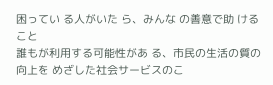困ってい る人がいた ら、みんな の善意で助 けること
誰もが利用する可能性があ る、市民の生活の質の向上を めざした社会サービスのこ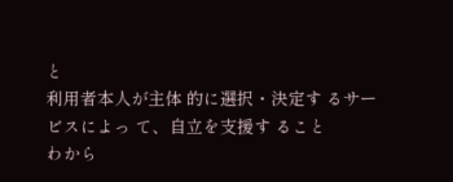と
利用者本人が主体 的に選択・決定す るサービスによっ て、自立を支援す ること
わから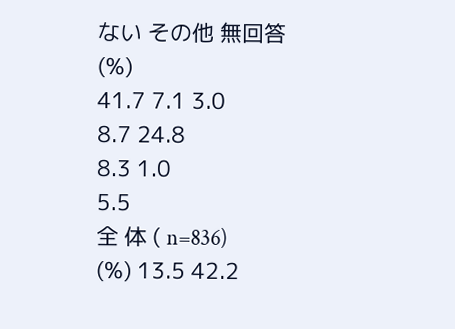ない その他 無回答 (%)
41.7 7.1 3.0
8.7 24.8
8.3 1.0
5.5
全 体 ( n=836)
(%) 13.5 42.2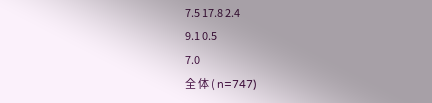7.5 17.8 2.4
9.1 0.5
7.0
全 体 ( n=747)